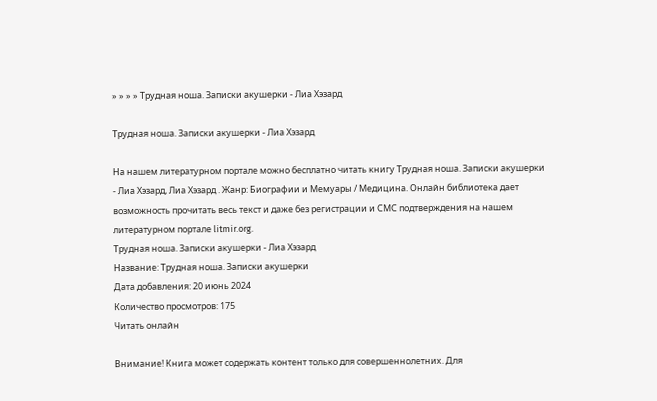» » » » Трудная ноша. Записки акушерки - Лиа Хэзард

Трудная ноша. Записки акушерки - Лиа Хэзард

На нашем литературном портале можно бесплатно читать книгу Трудная ноша. Записки акушерки - Лиа Хэзард, Лиа Хэзард . Жанр: Биографии и Мемуары / Медицина. Онлайн библиотека дает возможность прочитать весь текст и даже без регистрации и СМС подтверждения на нашем литературном портале litmir.org.
Трудная ноша. Записки акушерки - Лиа Хэзард
Название: Трудная ноша. Записки акушерки
Дата добавления: 20 июнь 2024
Количество просмотров: 175
Читать онлайн

Внимание! Книга может содержать контент только для совершеннолетних. Для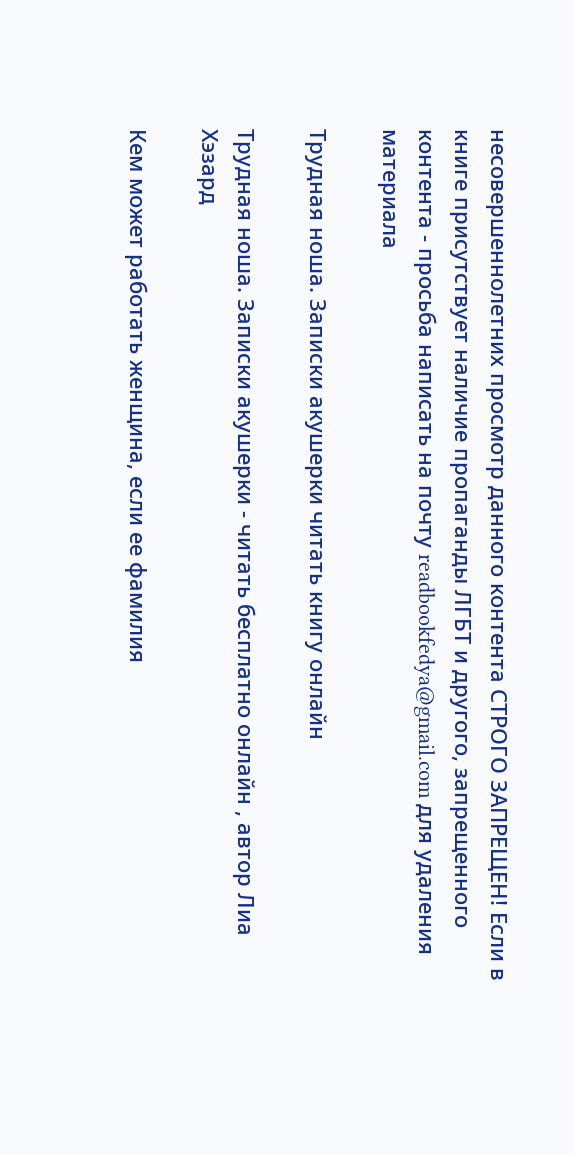несовершеннолетних просмотр данного контента СТРОГО ЗАПРЕЩЕН! Если в книге присутствует наличие пропаганды ЛГБТ и другого, запрещенного контента - просьба написать на почту readbookfedya@gmail.com для удаления материала

Трудная ноша. Записки акушерки читать книгу онлайн

Трудная ноша. Записки акушерки - читать бесплатно онлайн , автор Лиа Хэзард

Кем может работать женщина, если ее фамилия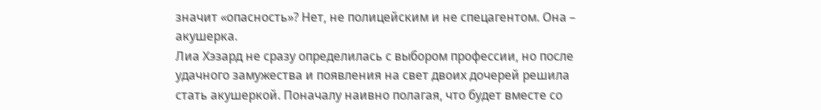значит «опасность»? Нет, не полицейским и не спецагентом. Она – акушерка.
Лиа Хэзард не сразу определилась с выбором профессии, но после удачного замужества и появления на свет двоих дочерей решила стать акушеркой. Поначалу наивно полагая, что будет вместе со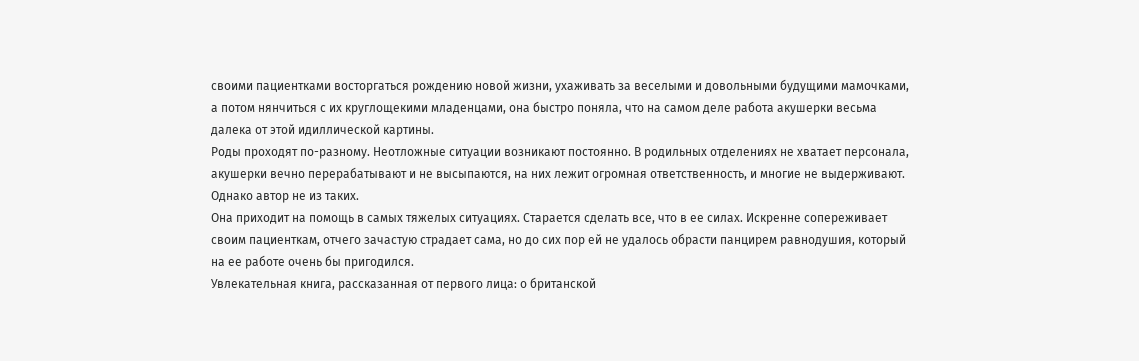своими пациентками восторгаться рождению новой жизни, ухаживать за веселыми и довольными будущими мамочками, а потом нянчиться с их круглощекими младенцами, она быстро поняла, что на самом деле работа акушерки весьма далека от этой идиллической картины.
Роды проходят по-разному. Неотложные ситуации возникают постоянно. В родильных отделениях не хватает персонала, акушерки вечно перерабатывают и не высыпаются, на них лежит огромная ответственность, и многие не выдерживают. Однако автор не из таких.
Она приходит на помощь в самых тяжелых ситуациях. Старается сделать все, что в ее силах. Искренне сопереживает своим пациенткам, отчего зачастую страдает сама, но до сих пор ей не удалось обрасти панцирем равнодушия, который на ее работе очень бы пригодился.
Увлекательная книга, рассказанная от первого лица: о британской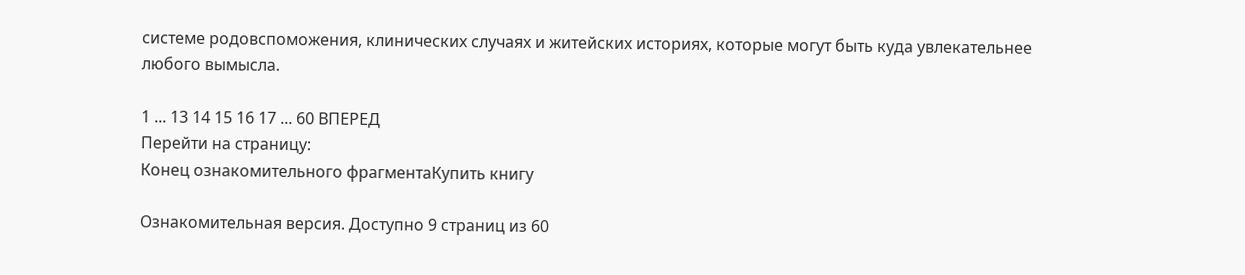системе родовспоможения, клинических случаях и житейских историях, которые могут быть куда увлекательнее любого вымысла.

1 ... 13 14 15 16 17 ... 60 ВПЕРЕД
Перейти на страницу:
Конец ознакомительного фрагментаКупить книгу

Ознакомительная версия. Доступно 9 страниц из 60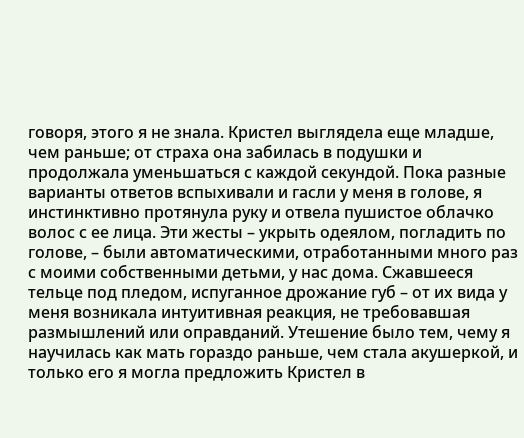говоря, этого я не знала. Кристел выглядела еще младше, чем раньше; от страха она забилась в подушки и продолжала уменьшаться с каждой секундой. Пока разные варианты ответов вспыхивали и гасли у меня в голове, я инстинктивно протянула руку и отвела пушистое облачко волос с ее лица. Эти жесты – укрыть одеялом, погладить по голове, – были автоматическими, отработанными много раз с моими собственными детьми, у нас дома. Сжавшееся тельце под пледом, испуганное дрожание губ – от их вида у меня возникала интуитивная реакция, не требовавшая размышлений или оправданий. Утешение было тем, чему я научилась как мать гораздо раньше, чем стала акушеркой, и только его я могла предложить Кристел в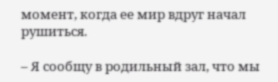момент, когда ее мир вдруг начал рушиться.

– Я сообщу в родильный зал, что мы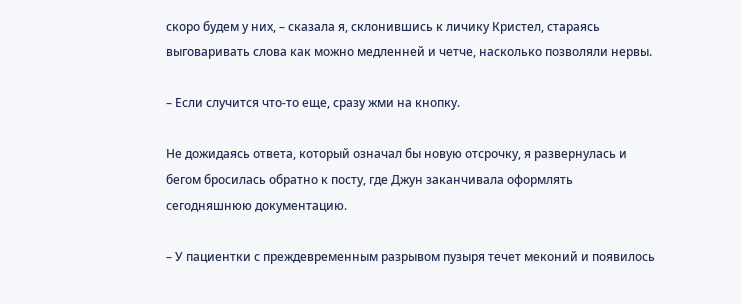скоро будем у них, – сказала я, склонившись к личику Кристел, стараясь выговаривать слова как можно медленней и четче, насколько позволяли нервы.

– Если случится что-то еще, сразу жми на кнопку.

Не дожидаясь ответа, который означал бы новую отсрочку, я развернулась и бегом бросилась обратно к посту, где Джун заканчивала оформлять сегодняшнюю документацию.

– У пациентки с преждевременным разрывом пузыря течет меконий и появилось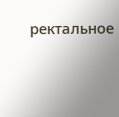ректальное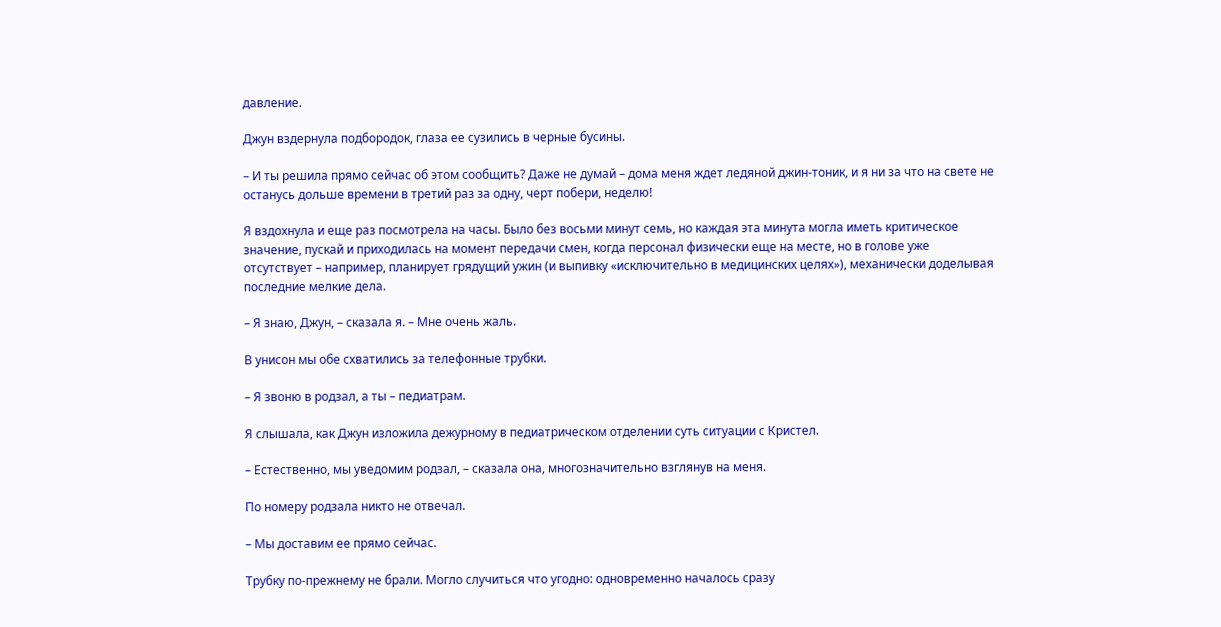давление.

Джун вздернула подбородок, глаза ее сузились в черные бусины.

– И ты решила прямо сейчас об этом сообщить? Даже не думай – дома меня ждет ледяной джин-тоник, и я ни за что на свете не останусь дольше времени в третий раз за одну, черт побери, неделю!

Я вздохнула и еще раз посмотрела на часы. Было без восьми минут семь, но каждая эта минута могла иметь критическое значение, пускай и приходилась на момент передачи смен, когда персонал физически еще на месте, но в голове уже отсутствует – например, планирует грядущий ужин (и выпивку «исключительно в медицинских целях»), механически доделывая последние мелкие дела.

– Я знаю, Джун, – сказала я. – Мне очень жаль.

В унисон мы обе схватились за телефонные трубки.

– Я звоню в родзал, а ты – педиатрам.

Я слышала, как Джун изложила дежурному в педиатрическом отделении суть ситуации с Кристел.

– Естественно, мы уведомим родзал, – сказала она, многозначительно взглянув на меня.

По номеру родзала никто не отвечал.

– Мы доставим ее прямо сейчас.

Трубку по-прежнему не брали. Могло случиться что угодно: одновременно началось сразу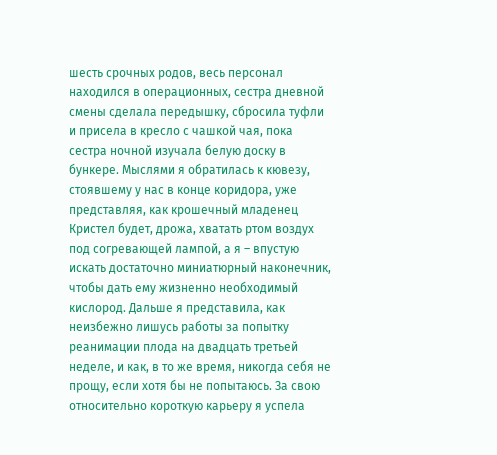шесть срочных родов, весь персонал находился в операционных, сестра дневной смены сделала передышку, сбросила туфли и присела в кресло с чашкой чая, пока сестра ночной изучала белую доску в бункере. Мыслями я обратилась к кювезу, стоявшему у нас в конце коридора, уже представляя, как крошечный младенец Кристел будет, дрожа, хватать ртом воздух под согревающей лампой, а я – впустую искать достаточно миниатюрный наконечник, чтобы дать ему жизненно необходимый кислород. Дальше я представила, как неизбежно лишусь работы за попытку реанимации плода на двадцать третьей неделе, и как, в то же время, никогда себя не прощу, если хотя бы не попытаюсь. За свою относительно короткую карьеру я успела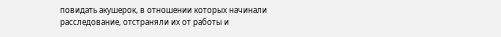повидать акушерок, в отношении которых начинали расследование, отстраняли их от работы и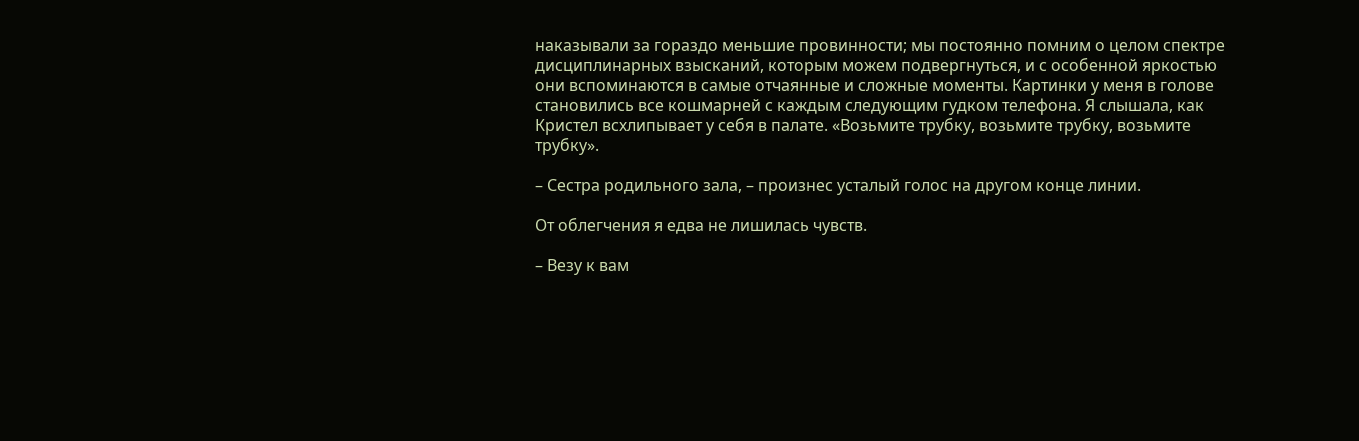наказывали за гораздо меньшие провинности; мы постоянно помним о целом спектре дисциплинарных взысканий, которым можем подвергнуться, и с особенной яркостью они вспоминаются в самые отчаянные и сложные моменты. Картинки у меня в голове становились все кошмарней с каждым следующим гудком телефона. Я слышала, как Кристел всхлипывает у себя в палате. «Возьмите трубку, возьмите трубку, возьмите трубку».

– Сестра родильного зала, – произнес усталый голос на другом конце линии.

От облегчения я едва не лишилась чувств.

– Везу к вам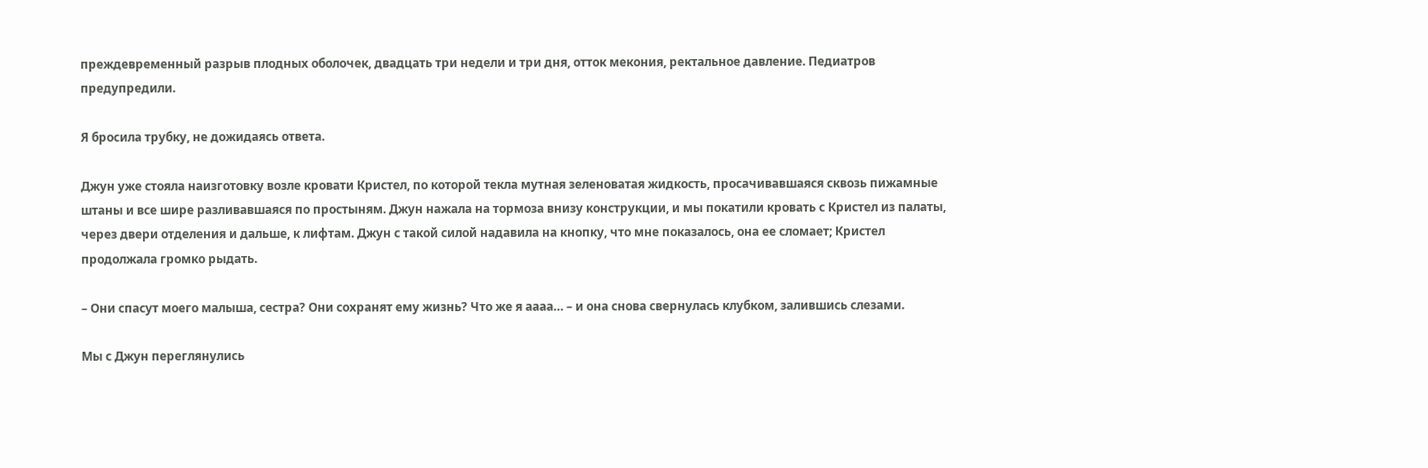преждевременный разрыв плодных оболочек, двадцать три недели и три дня, отток мекония, ректальное давление. Педиатров предупредили.

Я бросила трубку, не дожидаясь ответа.

Джун уже стояла наизготовку возле кровати Кристел, по которой текла мутная зеленоватая жидкость, просачивавшаяся сквозь пижамные штаны и все шире разливавшаяся по простыням. Джун нажала на тормоза внизу конструкции, и мы покатили кровать с Кристел из палаты, через двери отделения и дальше, к лифтам. Джун с такой силой надавила на кнопку, что мне показалось, она ее сломает; Кристел продолжала громко рыдать.

– Они спасут моего малыша, сестра? Они сохранят ему жизнь? Что же я аааа… – и она снова свернулась клубком, залившись слезами.

Мы с Джун переглянулись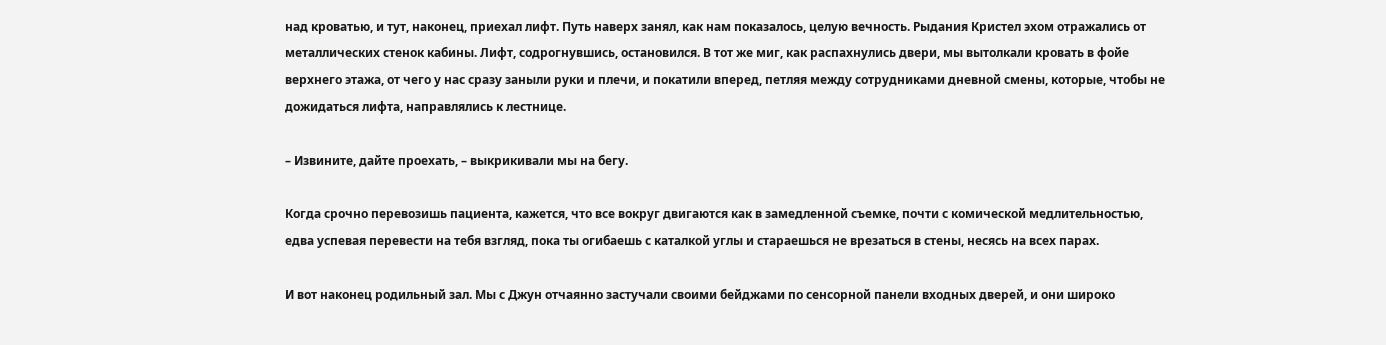над кроватью, и тут, наконец, приехал лифт. Путь наверх занял, как нам показалось, целую вечность. Рыдания Кристел эхом отражались от металлических стенок кабины. Лифт, содрогнувшись, остановился. В тот же миг, как распахнулись двери, мы вытолкали кровать в фойе верхнего этажа, от чего у нас сразу заныли руки и плечи, и покатили вперед, петляя между сотрудниками дневной смены, которые, чтобы не дожидаться лифта, направлялись к лестнице.

– Извините, дайте проехать, – выкрикивали мы на бегу.

Когда срочно перевозишь пациента, кажется, что все вокруг двигаются как в замедленной съемке, почти с комической медлительностью, едва успевая перевести на тебя взгляд, пока ты огибаешь с каталкой углы и стараешься не врезаться в стены, несясь на всех парах.

И вот наконец родильный зал. Мы с Джун отчаянно застучали своими бейджами по сенсорной панели входных дверей, и они широко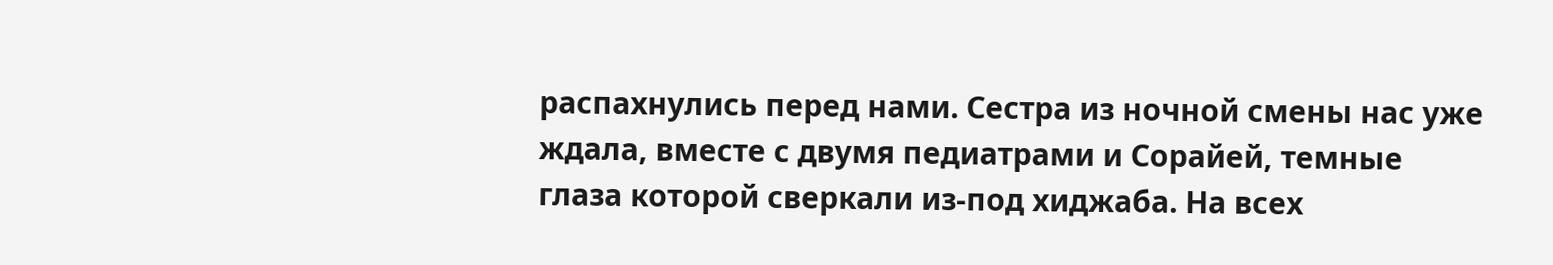распахнулись перед нами. Сестра из ночной смены нас уже ждала, вместе с двумя педиатрами и Сорайей, темные глаза которой сверкали из-под хиджаба. На всех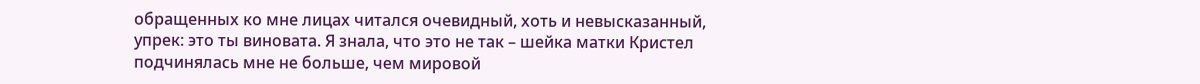обращенных ко мне лицах читался очевидный, хоть и невысказанный, упрек: это ты виновата. Я знала, что это не так – шейка матки Кристел подчинялась мне не больше, чем мировой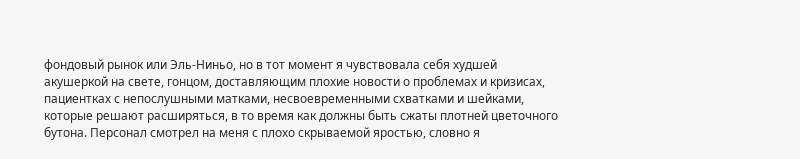фондовый рынок или Эль-Ниньо, но в тот момент я чувствовала себя худшей акушеркой на свете, гонцом, доставляющим плохие новости о проблемах и кризисах, пациентках с непослушными матками, несвоевременными схватками и шейками, которые решают расширяться, в то время как должны быть сжаты плотней цветочного бутона. Персонал смотрел на меня с плохо скрываемой яростью, словно я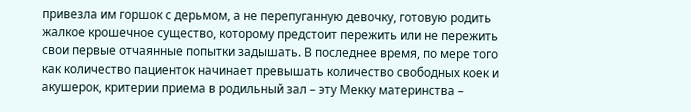привезла им горшок с дерьмом, а не перепуганную девочку, готовую родить жалкое крошечное существо, которому предстоит пережить или не пережить свои первые отчаянные попытки задышать. В последнее время, по мере того как количество пациенток начинает превышать количество свободных коек и акушерок, критерии приема в родильный зал – эту Мекку материнства –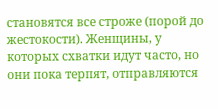становятся все строже (порой до жестокости). Женщины, у которых схватки идут часто, но они пока терпят, отправляются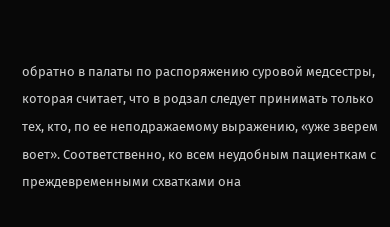обратно в палаты по распоряжению суровой медсестры, которая считает, что в родзал следует принимать только тех, кто, по ее неподражаемому выражению, «уже зверем воет». Соответственно, ко всем неудобным пациенткам с преждевременными схватками она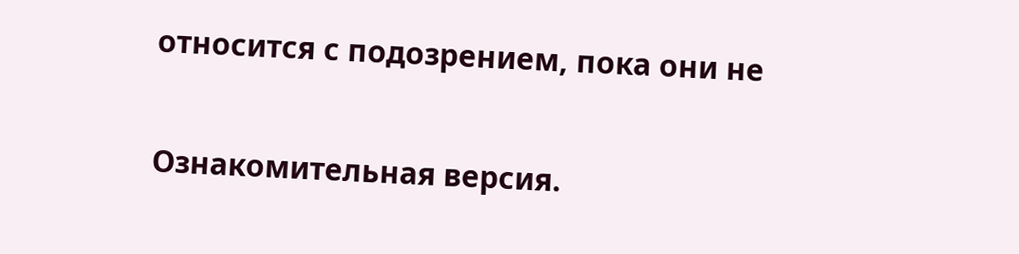относится с подозрением, пока они не

Ознакомительная версия.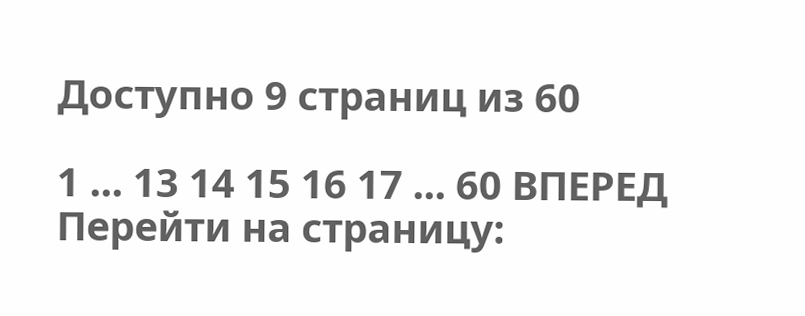Доступно 9 страниц из 60

1 ... 13 14 15 16 17 ... 60 ВПЕРЕД
Перейти на страницу: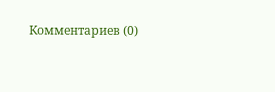Комментариев (0)